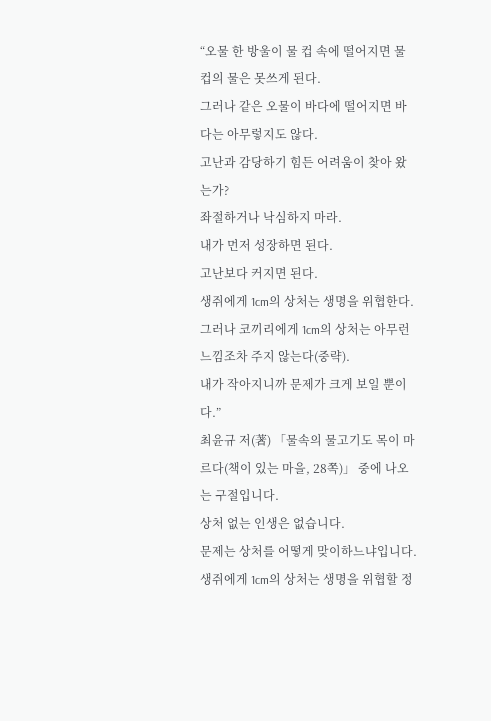“오물 한 방울이 물 컵 속에 떨어지면 물 컵의 물은 못쓰게 된다.
그러나 같은 오물이 바다에 떨어지면 바다는 아무렇지도 않다.
고난과 감당하기 힘든 어려움이 찾아 왔는가?
좌절하거나 낙심하지 마라.
내가 먼저 성장하면 된다.
고난보다 커지면 된다.
생쥐에게 1cm의 상처는 생명을 위협한다.
그러나 코끼리에게 1cm의 상처는 아무런 느낌조차 주지 않는다(중략).
내가 작아지니까 문제가 크게 보일 뿐이다.”
최윤규 저(著) 「물속의 물고기도 목이 마르다(책이 있는 마을, 28쪽)」 중에 나오는 구절입니다.
상처 없는 인생은 없습니다.
문제는 상처를 어떻게 맞이하느냐입니다.
생쥐에게 1cm의 상처는 생명을 위협할 정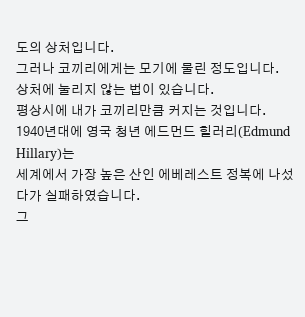도의 상처입니다.
그러나 코끼리에게는 모기에 물린 정도입니다.
상처에 눌리지 않는 법이 있습니다.
평상시에 내가 코끼리만큼 커지는 것입니다.
1940년대에 영국 청년 에드먼드 힐러리(Edmund Hillary)는
세계에서 가장 높은 산인 에베레스트 정복에 나섰다가 실패하였습니다.
그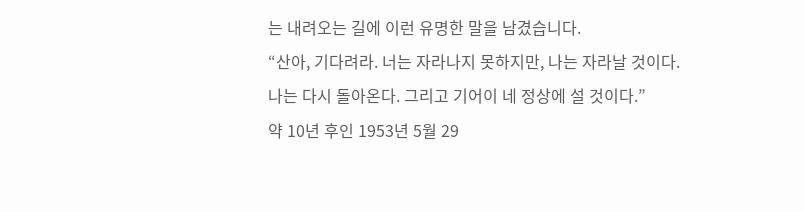는 내려오는 길에 이런 유명한 말을 남겼습니다.
“산아, 기다려라. 너는 자라나지 못하지만, 나는 자라날 것이다.
나는 다시 돌아온다. 그리고 기어이 네 정상에 설 것이다.”
약 10년 후인 1953년 5월 29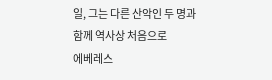일, 그는 다른 산악인 두 명과 함께 역사상 처음으로
에베레스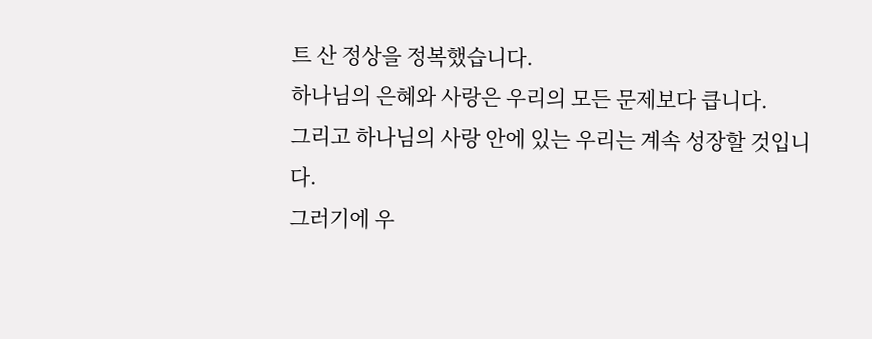트 산 정상을 정복했습니다.
하나님의 은혜와 사랑은 우리의 모든 문제보다 큽니다.
그리고 하나님의 사랑 안에 있는 우리는 계속 성장할 것입니다.
그러기에 우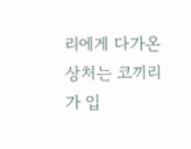리에게 다가온 상처는 코끼리가 입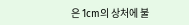은 1cm의 상처에 불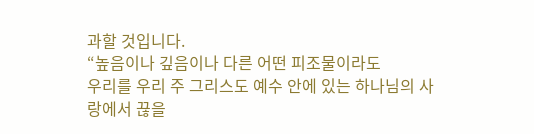과할 것입니다.
“높음이나 깊음이나 다른 어떤 피조물이라도
우리를 우리 주 그리스도 예수 안에 있는 하나님의 사랑에서 끊을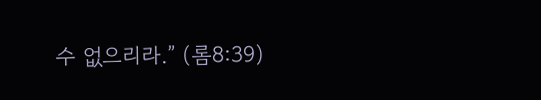수 없으리라.” (롬8:39)